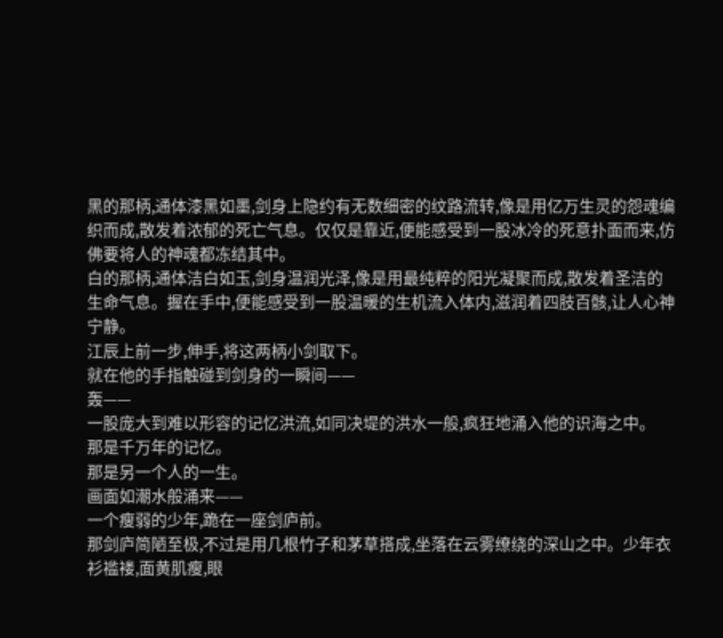黑的那柄,通体漆黑如墨,剑身上隐约有无数细密的纹路流转,像是用亿万生灵的怨魂编织而成,散发着浓郁的死亡气息。仅仅是靠近,便能感受到一股冰冷的死意扑面而来,仿佛要将人的神魂都冻结其中。
白的那柄,通体洁白如玉,剑身温润光泽,像是用最纯粹的阳光凝聚而成,散发着圣洁的生命气息。握在手中,便能感受到一股温暖的生机流入体内,滋润着四肢百骸,让人心神宁静。
江辰上前一步,伸手,将这两柄小剑取下。
就在他的手指触碰到剑身的一瞬间——
轰——
一股庞大到难以形容的记忆洪流,如同决堤的洪水一般,疯狂地涌入他的识海之中。
那是千万年的记忆。
那是另一个人的一生。
画面如潮水般涌来——
一个瘦弱的少年,跪在一座剑庐前。
那剑庐简陋至极,不过是用几根竹子和茅草搭成,坐落在云雾缭绕的深山之中。少年衣衫褴褛,面黄肌瘦,眼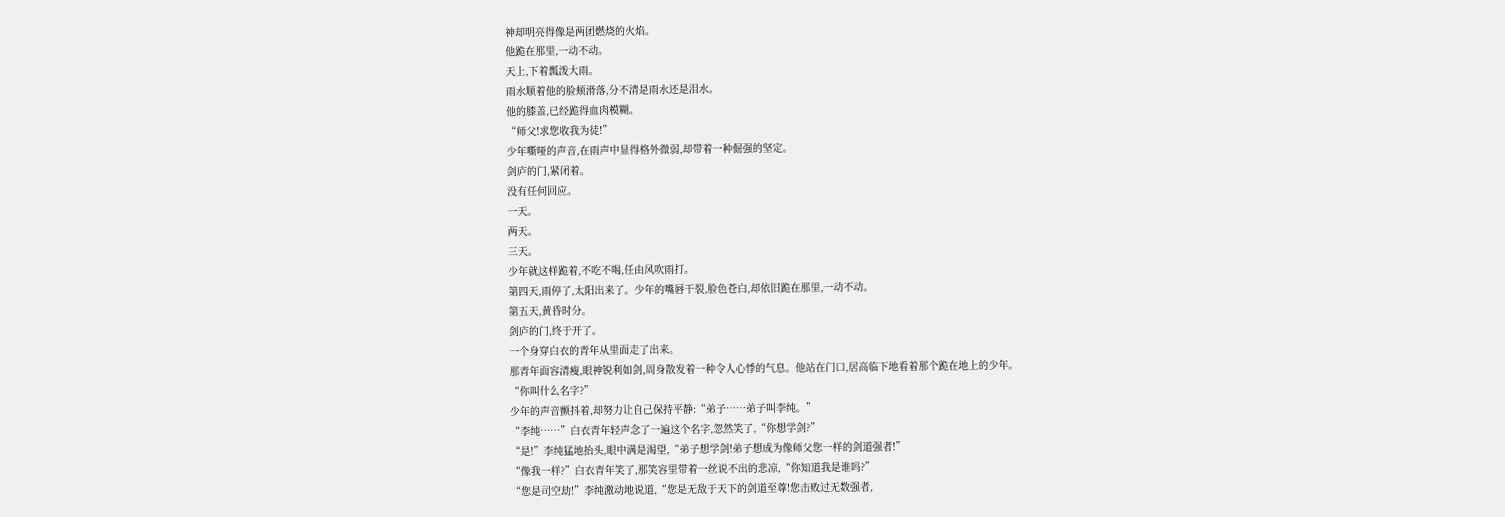神却明亮得像是两团燃烧的火焰。
他跪在那里,一动不动。
天上,下着瓢泼大雨。
雨水顺着他的脸颊滑落,分不清是雨水还是泪水。
他的膝盖,已经跪得血肉模糊。
“师父!求您收我为徒!”
少年嘶哑的声音,在雨声中显得格外微弱,却带着一种倔强的坚定。
剑庐的门,紧闭着。
没有任何回应。
一天。
两天。
三天。
少年就这样跪着,不吃不喝,任由风吹雨打。
第四天,雨停了,太阳出来了。少年的嘴唇干裂,脸色苍白,却依旧跪在那里,一动不动。
第五天,黄昏时分。
剑庐的门,终于开了。
一个身穿白衣的青年从里面走了出来。
那青年面容清瘦,眼神锐利如剑,周身散发着一种令人心悸的气息。他站在门口,居高临下地看着那个跪在地上的少年。
“你叫什么名字?”
少年的声音颤抖着,却努力让自己保持平静:“弟子……弟子叫李纯。”
“李纯……”白衣青年轻声念了一遍这个名字,忽然笑了,“你想学剑?”
“是!”李纯猛地抬头,眼中满是渴望,“弟子想学剑!弟子想成为像师父您一样的剑道强者!”
“像我一样?”白衣青年笑了,那笑容里带着一丝说不出的悲凉,“你知道我是谁吗?”
“您是司空劫!”李纯激动地说道,“您是无敌于天下的剑道至尊!您击败过无数强者,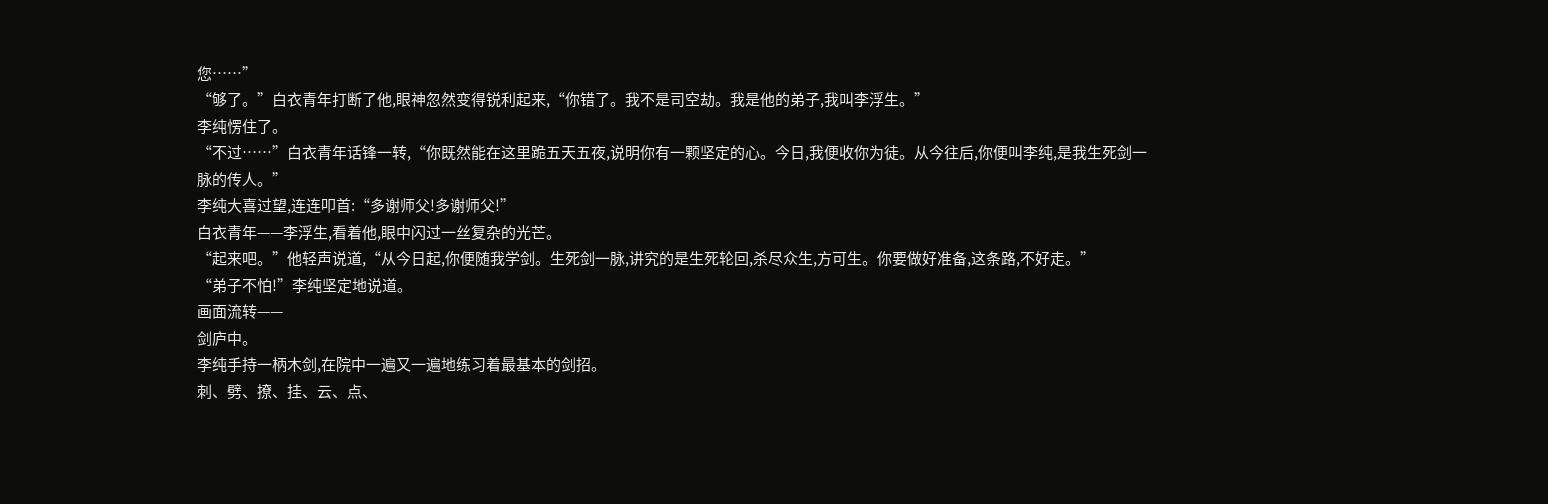您……”
“够了。”白衣青年打断了他,眼神忽然变得锐利起来,“你错了。我不是司空劫。我是他的弟子,我叫李浮生。”
李纯愣住了。
“不过……”白衣青年话锋一转,“你既然能在这里跪五天五夜,说明你有一颗坚定的心。今日,我便收你为徒。从今往后,你便叫李纯,是我生死剑一脉的传人。”
李纯大喜过望,连连叩首:“多谢师父!多谢师父!”
白衣青年——李浮生,看着他,眼中闪过一丝复杂的光芒。
“起来吧。”他轻声说道,“从今日起,你便随我学剑。生死剑一脉,讲究的是生死轮回,杀尽众生,方可生。你要做好准备,这条路,不好走。”
“弟子不怕!”李纯坚定地说道。
画面流转——
剑庐中。
李纯手持一柄木剑,在院中一遍又一遍地练习着最基本的剑招。
刺、劈、撩、挂、云、点、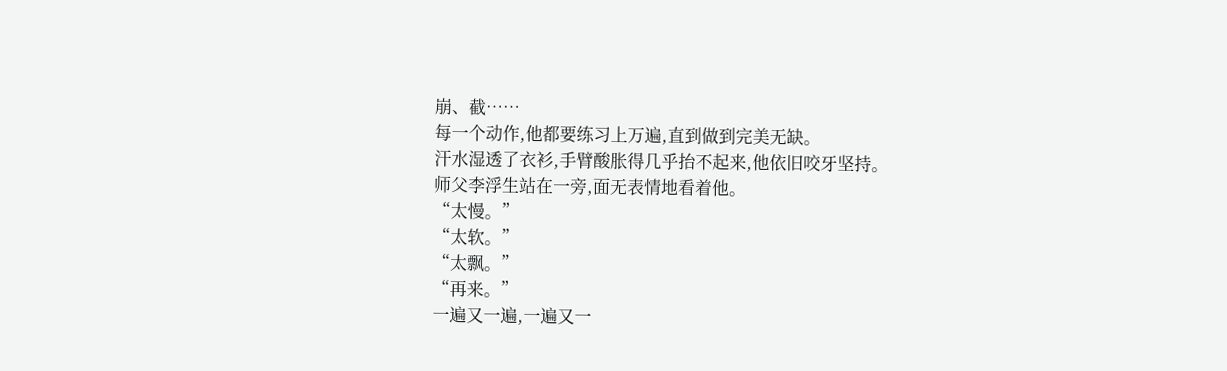崩、截……
每一个动作,他都要练习上万遍,直到做到完美无缺。
汗水湿透了衣衫,手臂酸胀得几乎抬不起来,他依旧咬牙坚持。
师父李浮生站在一旁,面无表情地看着他。
“太慢。”
“太软。”
“太飘。”
“再来。”
一遍又一遍,一遍又一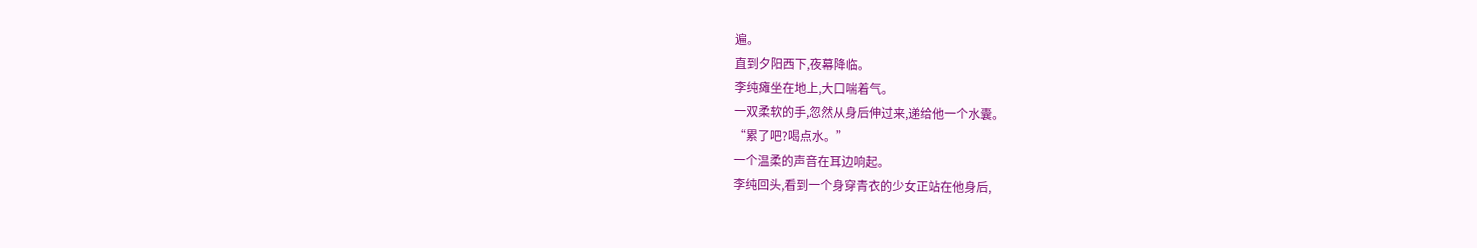遍。
直到夕阳西下,夜幕降临。
李纯瘫坐在地上,大口喘着气。
一双柔软的手,忽然从身后伸过来,递给他一个水囊。
“累了吧?喝点水。”
一个温柔的声音在耳边响起。
李纯回头,看到一个身穿青衣的少女正站在他身后,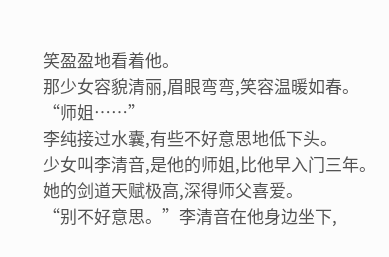笑盈盈地看着他。
那少女容貌清丽,眉眼弯弯,笑容温暖如春。
“师姐……”
李纯接过水囊,有些不好意思地低下头。
少女叫李清音,是他的师姐,比他早入门三年。她的剑道天赋极高,深得师父喜爱。
“别不好意思。”李清音在他身边坐下,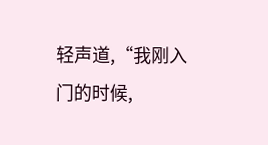轻声道,“我刚入门的时候,